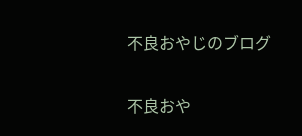不良おやじのブログ

不良おや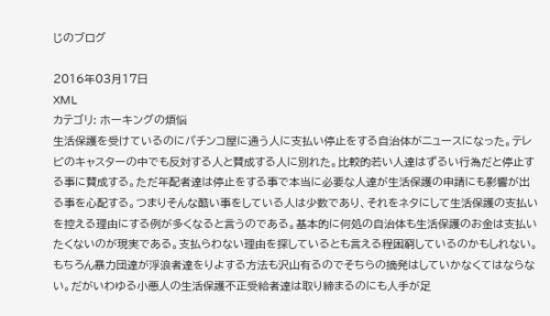じのブログ

2016年03月17日
XML
カテゴリ: ホーキングの煩悩
生活保護を受けているのにパチンコ屋に通う人に支払い停止をする自治体がニュースになった。テレビのキャスターの中でも反対する人と賛成する人に別れた。比較的若い人達はずるい行為だと停止する事に賛成する。ただ年配者達は停止をする事で本当に必要な人達が生活保護の申請にも影響が出る事を心配する。つまりそんな酷い事をしている人は少数であり、それをネタにして生活保護の支払いを控える理由にする例が多くなると言うのである。基本的に何処の自治体も生活保護のお金は支払いたくないのが現実である。支払らわない理由を探しているとも言える程困窮しているのかもしれない。もちろん暴力団達が浮浪者達をりよする方法も沢山有るのでそちらの摘発はしていかなくてはならない。だがいわゆる小悪人の生活保護不正受給者達は取り締まるのにも人手が足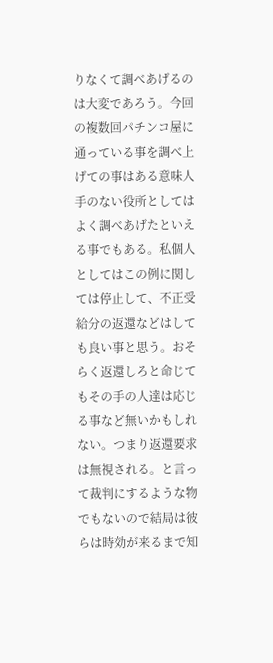りなくて調べあげるのは大変であろう。今回の複数回パチンコ屋に通っている事を調べ上げての事はある意味人手のない役所としてはよく調べあげたといえる事でもある。私個人としてはこの例に関しては停止して、不正受給分の返還などはしても良い事と思う。おそらく返還しろと命じてもその手の人達は応じる事など無いかもしれない。つまり返還要求は無視される。と言って裁判にするような物でもないので結局は彼らは時効が来るまで知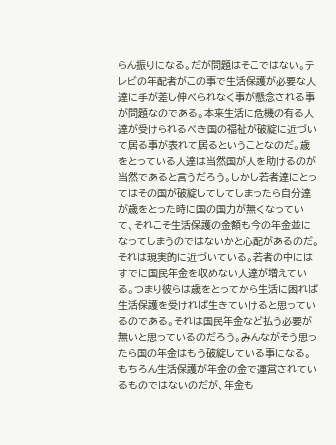らん振りになる。だが問題はそこではない。テレビの年配者がこの事で生活保護が必要な人達に手が差し伸べられなく事が懸念される事が問題なのである。本来生活に危機の有る人達が受けられるべき国の福祉が破綻に近づいて居る事が表れて居るということなのだ。歳をとっている人達は当然国が人を助けるのが当然であると言うだろう。しかし若者達にとってはその国が破綻してしてしまったら自分達が歳をとった時に国の国力が無くなっていて、それこそ生活保護の金額も今の年金並になってしまうのではないかと心配があるのだ。それは現実的に近づいている。若者の中にはすでに国民年金を収めない人達が増えている。つまり彼らは歳をとってから生活に困れば生活保護を受ければ生きていけると思っているのである。それは国民年金など払う必要が無いと思っているのだろう。みんながそう思ったら国の年金はもう破綻している事になる。もちろん生活保護が年金の金で運営されているものではないのだが、年金も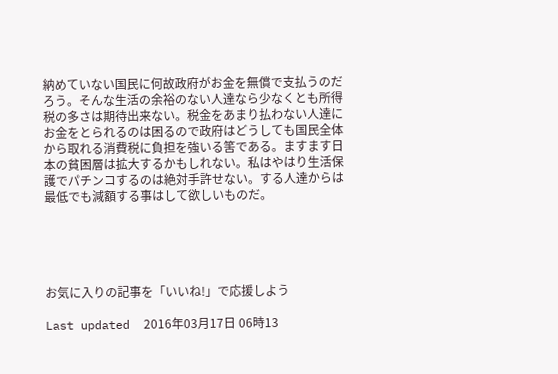納めていない国民に何故政府がお金を無償で支払うのだろう。そんな生活の余裕のない人達なら少なくとも所得税の多さは期待出来ない。税金をあまり払わない人達にお金をとられるのは困るので政府はどうしても国民全体から取れる消費税に負担を強いる筈である。ますます日本の貧困層は拡大するかもしれない。私はやはり生活保護でパチンコするのは絶対手許せない。する人達からは最低でも減額する事はして欲しいものだ。





お気に入りの記事を「いいね!」で応援しよう

Last updated  2016年03月17日 06時13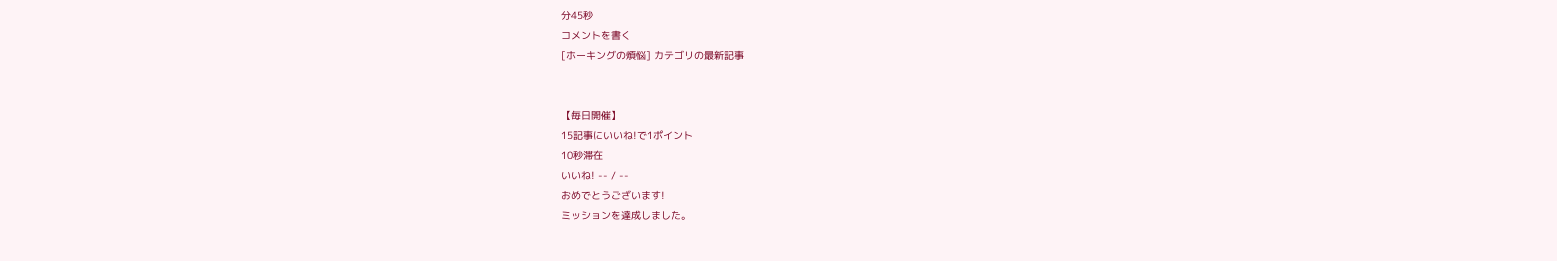分45秒
コメントを書く
[ホーキングの煩悩] カテゴリの最新記事


【毎日開催】
15記事にいいね!で1ポイント
10秒滞在
いいね! -- / --
おめでとうございます!
ミッションを達成しました。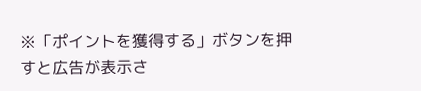※「ポイントを獲得する」ボタンを押すと広告が表示さ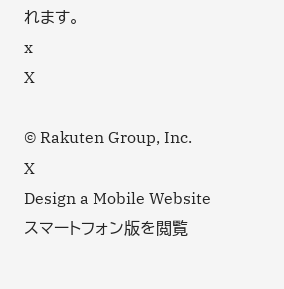れます。
x
X

© Rakuten Group, Inc.
X
Design a Mobile Website
スマートフォン版を閲覧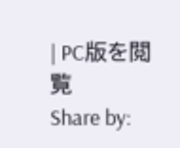| PC版を閲覧
Share by: